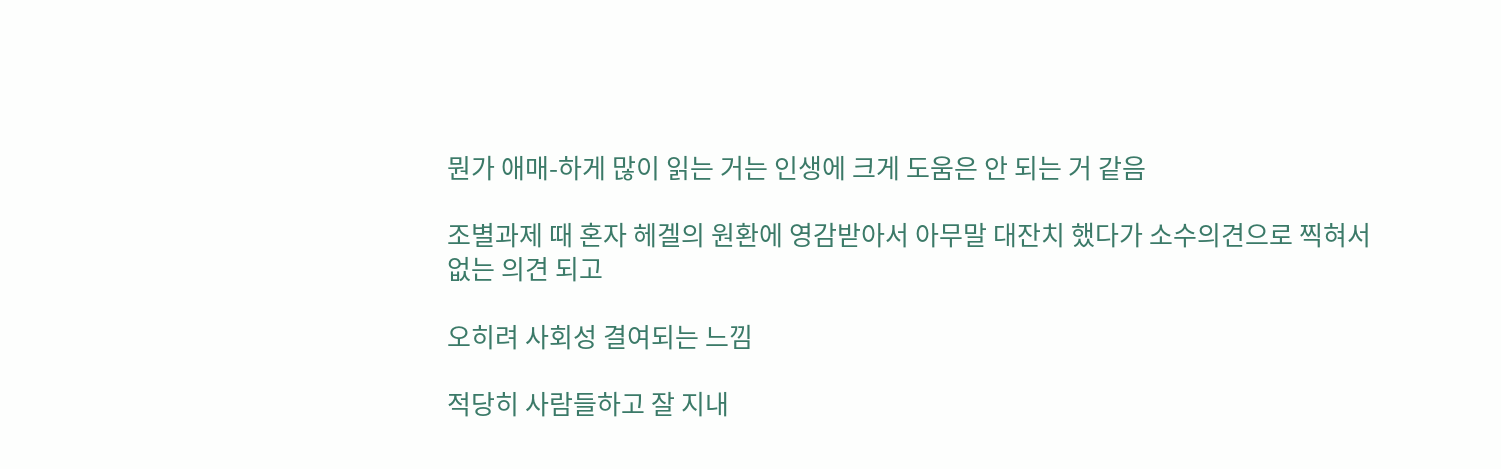뭔가 애매-하게 많이 읽는 거는 인생에 크게 도움은 안 되는 거 같음

조별과제 때 혼자 헤겔의 원환에 영감받아서 아무말 대잔치 했다가 소수의견으로 찍혀서 없는 의견 되고

오히려 사회성 결여되는 느낌

적당히 사람들하고 잘 지내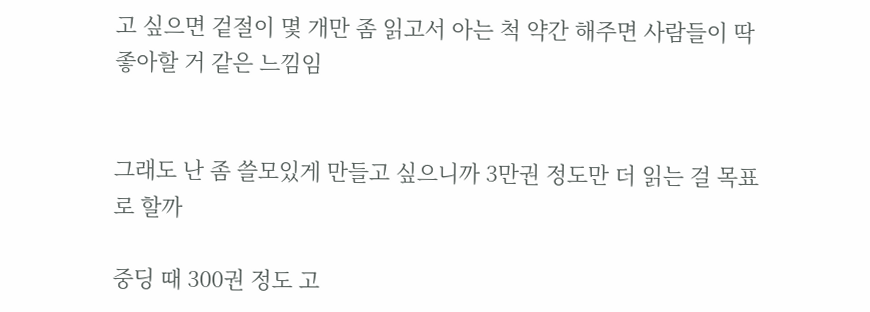고 싶으면 겉절이 몇 개만 좀 읽고서 아는 척 약간 해주면 사람들이 딱 좋아할 거 같은 느낌임


그래도 난 좀 쓸모있게 만들고 싶으니까 3만권 정도만 더 읽는 걸 목표로 할까

중딩 때 300권 정도 고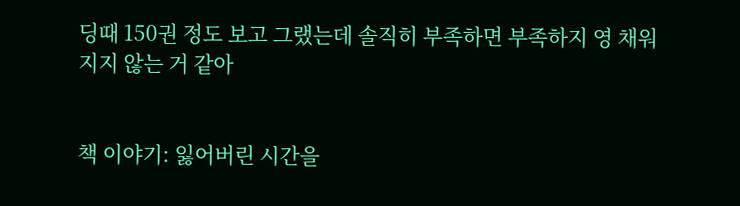딩때 150권 정도 보고 그랬는데 솔직히 부족하면 부족하지 영 채워지지 않는 거 같아


책 이야기: 잃어버린 시간을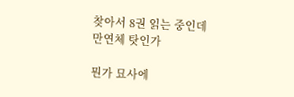찾아서 8권 읽는 중인데 만연체 탓인가

뭔가 묘사에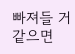빠져들 거 같으면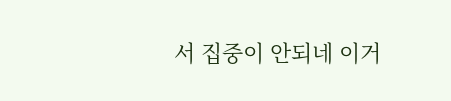서 집중이 안되네 이거